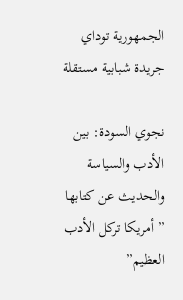الجمهورية توداي
جريدة شبابية مستقلة

نجوي السودة: بين الأدب والسياسة والحديث عن كتابها ” أمريكا تركل الأدب العظيم”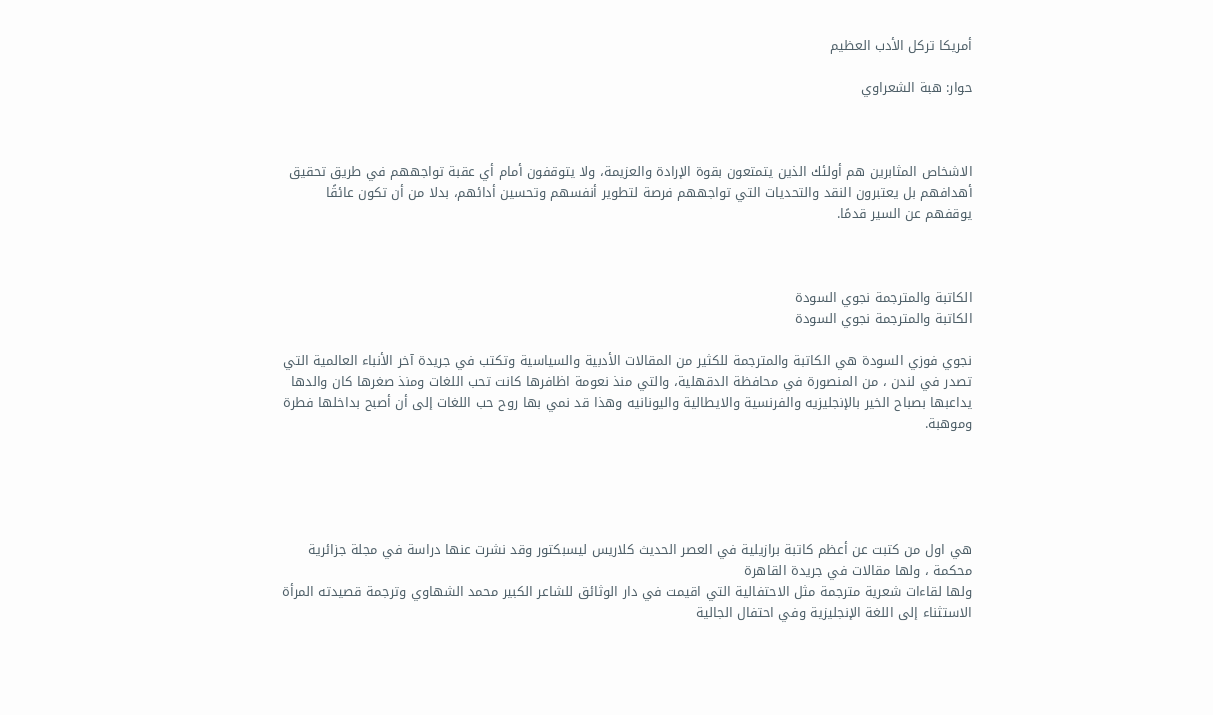أمريكا تركل الأدب العظيم

حوار: هبة الشعراوي



الاشخاص المثابرين هم أولئك الذين يتمتعون بقوة الإرادة والعزيمة، ولا يتوقفون أمام أي عقبة تواجههم في طريق تحقيق أهدافهم بل يعتبرون النقد والتحديات التي تواجههم فرصة لتطوير أنفسهم وتحسين أدائهم، بدلا من أن تكون عائقًا يوقفهم عن السير قدمًا.



الكاتبة والمترجمة نجوي السودة
الكاتبة والمترجمة نجوي السودة

نجوي فوزي السودة هي الكاتبة والمترجمة للكثير من المقالات الأدبية والسياسية وتكتب في جريدة آخر الأنباء العالمية التي تصدر في لندن ، من المنصورة في محافظة الدقهلية، والتي منذ نعومة اظافرها كانت تحب اللغات ومنذ صغرها كان والدها يداعبها بصباح الخير بالإنجليزيه والفرنسية والايطالية واليونانيه وهذا قد نمي بها روح حب اللغات إلى أن أصبح بداخلها فطرة وموهبة.





هي اول من كتبت عن أعظم كاتبة برازيلية في العصر الحديث كلاريس ليسبكتور وقد نشرت عنها دراسة في مجلة جزائرية محكمة ، ولها مقالات في جريدة القاهرة
ولها لقاءات شعرية مترجمة مثل الاحتفالية التي اقيمت في دار الوثائق للشاعر الكبير محمد الشهاوي وترجمة قصيدته المرأة الاستثناء إلى اللغة الإنجليزية وفي احتفال الجالية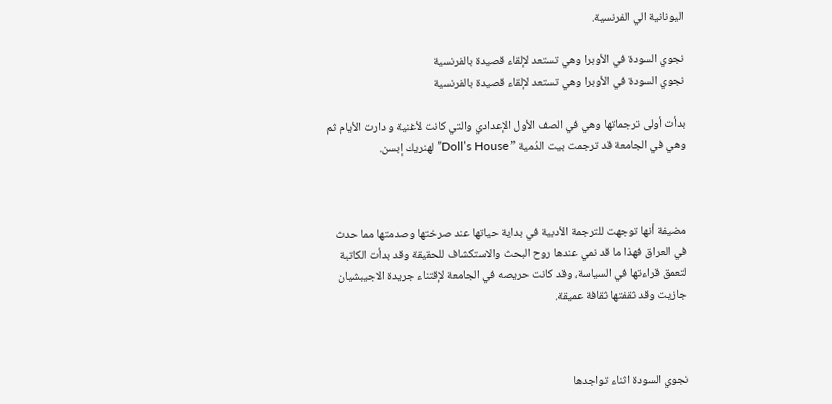اليونانية الي الفرنسية.

نجوي السودة في الأوبرا وهي تستعد لإلقاء قصيدة بالفرنسية
نجوي السودة في الأوبرا وهي تستعد لإلقاء قصيدة بالفرنسية

بدأت أولى ترجماتها وهي في الصف الأول الإعدادي والتي كانت لأغنية و دارت الأيام ثم وهي في الجامعة قد ترجمت بيت الدُمية ” Doll’s House” لهنريك إبسن.



مضيفة أنها توجهت للترجمة الأدبية في بداية حياتها عند صرختها وصدمتها مما حدث في العراق فهذا ما قد نمي عندها روح البحث والاستكشاف للحقيقة وقد بدأت الكاتبة لتعمق قراءتها في السياسة، وقد كانت حريصه في الجامعة لإقتناء جريدة الاجيبشيان جازيت وقد ثقفتها ثقافة عميقة.



نجوي السودة اثناء تواجدها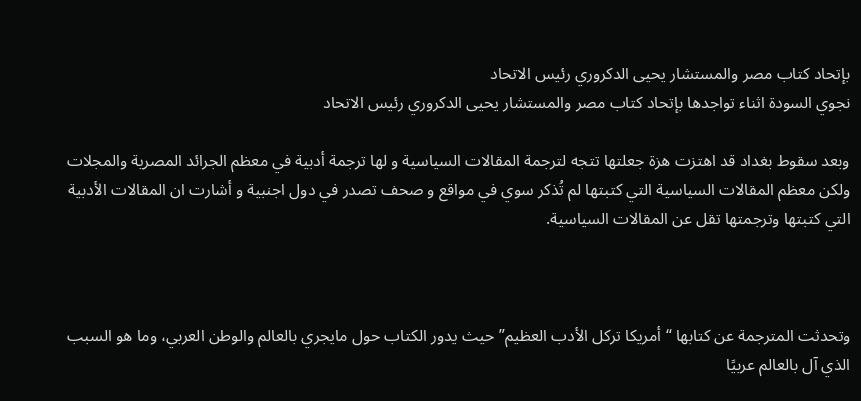بإتحاد كتاب مصر والمستشار يحيى الدكروري رئيس الاتحاد
نجوي السودة اثناء تواجدها بإتحاد كتاب مصر والمستشار يحيى الدكروري رئيس الاتحاد

وبعد سقوط بغداد قد اهتزت هزة جعلتها تتجه لترجمة المقالات السياسية و لها ترجمة أدبية في معظم الجرائد المصرية والمجلات ولكن معظم المقالات السياسية التي كتبتها لم تُذكر سوي في مواقع و صحف تصدر في دول اجنبية و أشارت ان المقالات الأدبية التي كتبتها وترجمتها تقل عن المقالات السياسية.



وتحدثت المترجمة عن كتابها “أمريكا تركل الأدب العظيم” حيث يدور الكتاب حول مايجري بالعالم والوطن العربي، وما هو السبب الذي آل بالعالم عربيًا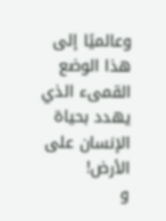وعالميًا إلى هذا الوضع القمىء الذي يهدد بحياة الإنسان على الأرض!
و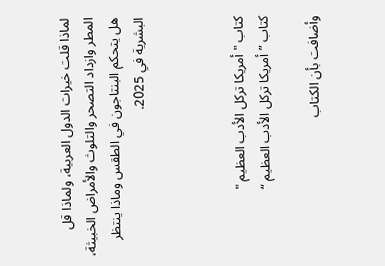لماذا قلت خيرات الدول العربية، ولماذا قل المطر وازداد التصحر والتلوث والأمراض الخبيثة، هل يتحكم البنتاجون في الطقس وماذا ينتظر البشرية في 2025.



كتاب " أمريكا تركل الأدب العظيم "
كتاب ” أمريكا تركل الأدب العظيم “

وأضافت بأن الكتاب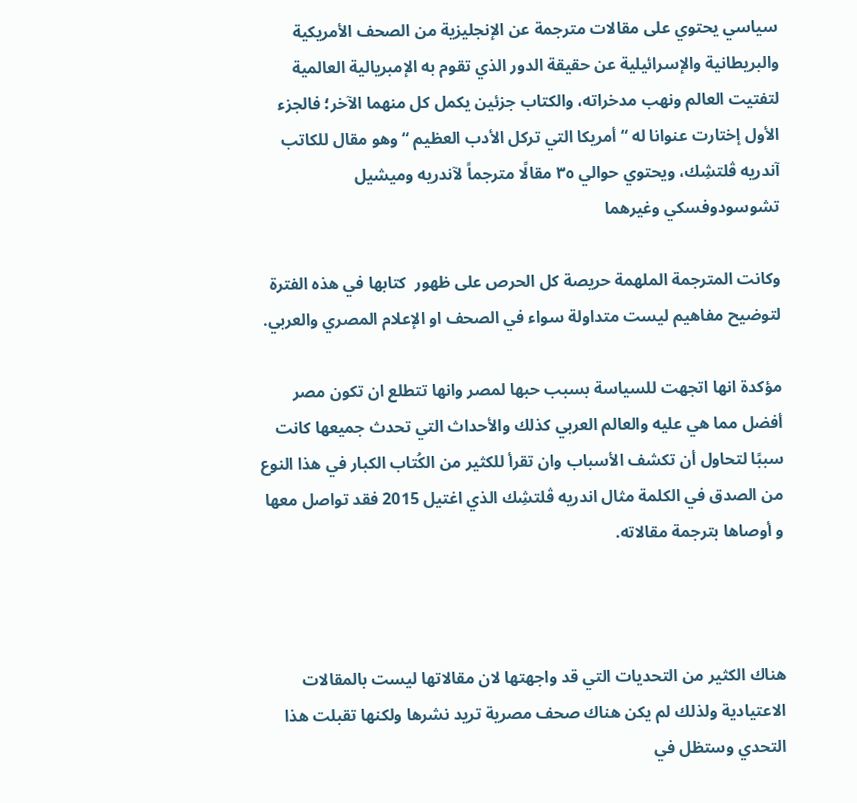سياسي يحتوي على مقالات مترجمة عن الإنجليزية من الصحف الأمريكية والبريطانية والإسرائيلية عن حقيقة الدور الذي تقوم به الإمبريالية العالمية لتفتيت العالم ونهب مدخراته، والكتاب جزئين يكمل كل منهما الآخر؛ فالجزء الأول إختارت عنوانا له “أمريكا التي تركل الأدب العظيم “ وهو مقال للكاتب آندريه ڤلتشِك، ويحتوي حوالي ٣٥ مقالًا مترجماً لآندريه وميشيل تشوسودوفسكي وغيرهما

وكانت المترجمة الملهمة حريصة كل الحرص على ظهور  كتابها في هذه الفترة لتوضيح مفاهيم ليست متداولة سواء في الصحف او الإعلام المصري والعربي.

مؤكدة انها اتجهت للسياسة بسبب حبها لمصر وانها تتطلع ان تكون مصر أفضل مما هي عليه والعالم العربي كذلك والأحداث التي تحدث جميعها كانت سببًا لتحاول أن تكشف الأسباب وان تقرأ للكثير من الكُتاب الكبار في هذا النوع من الصدق في الكلمة مثال اندريه ڤلتشِك الذي اغتيل 2015 فقد تواصل معها و أوصاها بترجمة مقالاته.



هناك الكثير من التحديات التي قد واجهتها لان مقالاتها ليست بالمقالات الاعتيادية ولذلك لم يكن هناك صحف مصرية تريد نشرها ولكنها تقبلت هذا التحدي وستظل في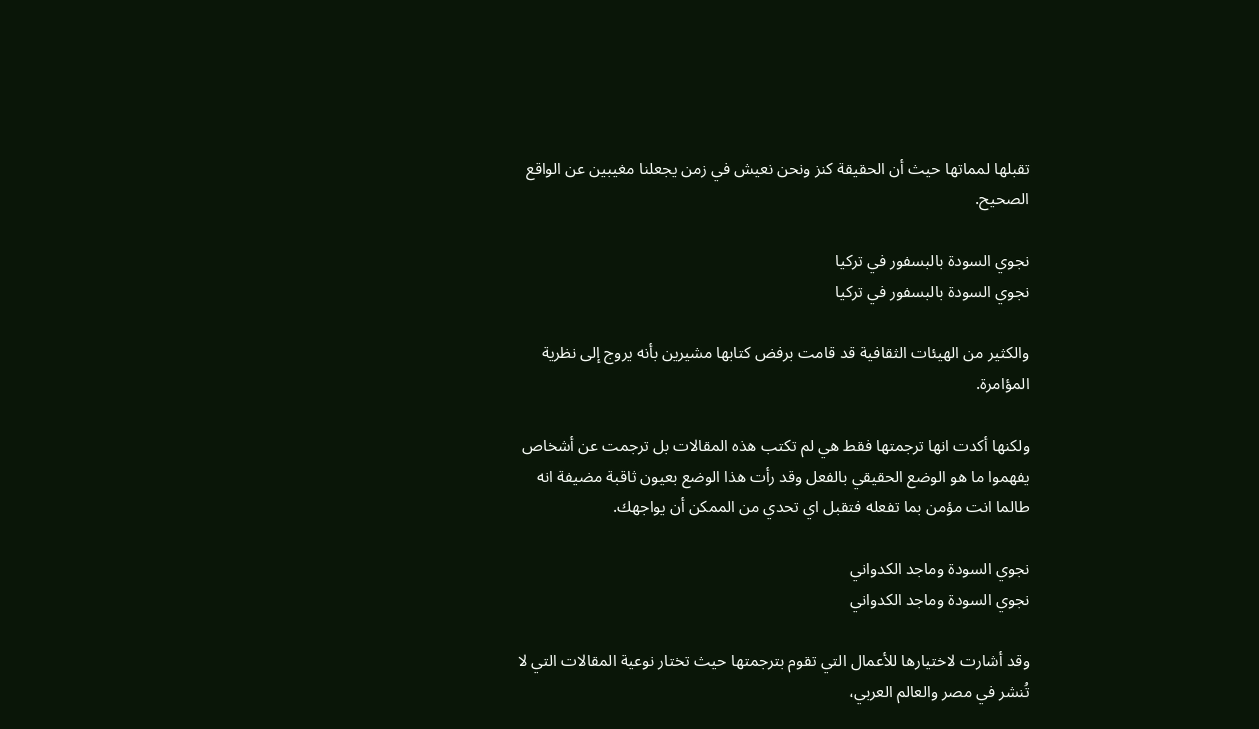تقبلها لمماتها حيث أن الحقيقة كنز ونحن نعيش في زمن يجعلنا مغيبين عن الواقع الصحيح.

نجوي السودة بالبسفور في تركيا
نجوي السودة بالبسفور في تركيا

والكثير من الهيئات الثقافية قد قامت برفض كتابها مشيرين بأنه يروج إلى نظرية المؤامرة.

ولكنها أكدت انها ترجمتها فقط هي لم تكتب هذه المقالات بل ترجمت عن أشخاص يفهموا ما هو الوضع الحقيقي بالفعل وقد رأت هذا الوضع بعيون ثاقبة مضيفة انه طالما انت مؤمن بما تفعله فتقبل اي تحدي من الممكن أن يواجهك.

نجوي السودة وماجد الكدواني
نجوي السودة وماجد الكدواني

وقد أشارت لاختيارها للأعمال التي تقوم بترجمتها حيث تختار نوعية المقالات التي لا تُنشر في مصر والعالم العربي،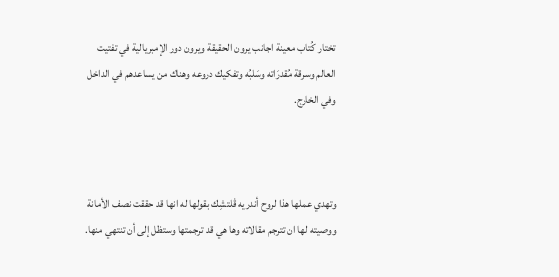تختار كُتاب معينة اجانب يرون الحقيقة ويرون دور الإمبريالية في تفتيت العالم وسرقة مُقدرَاته وسَلبُه وتفكيك دروعه وهناك من يساعدهم في الداخل وفي الخارج.



وتهدي عملها هذا لروح أندريه ڤلتشِك بقولها له انها قد حققت نصف الأمانة ووصيته لها ان تترجم مقالاته وها هي قد ترجمتها وستظل إلى أن تنتهي منها.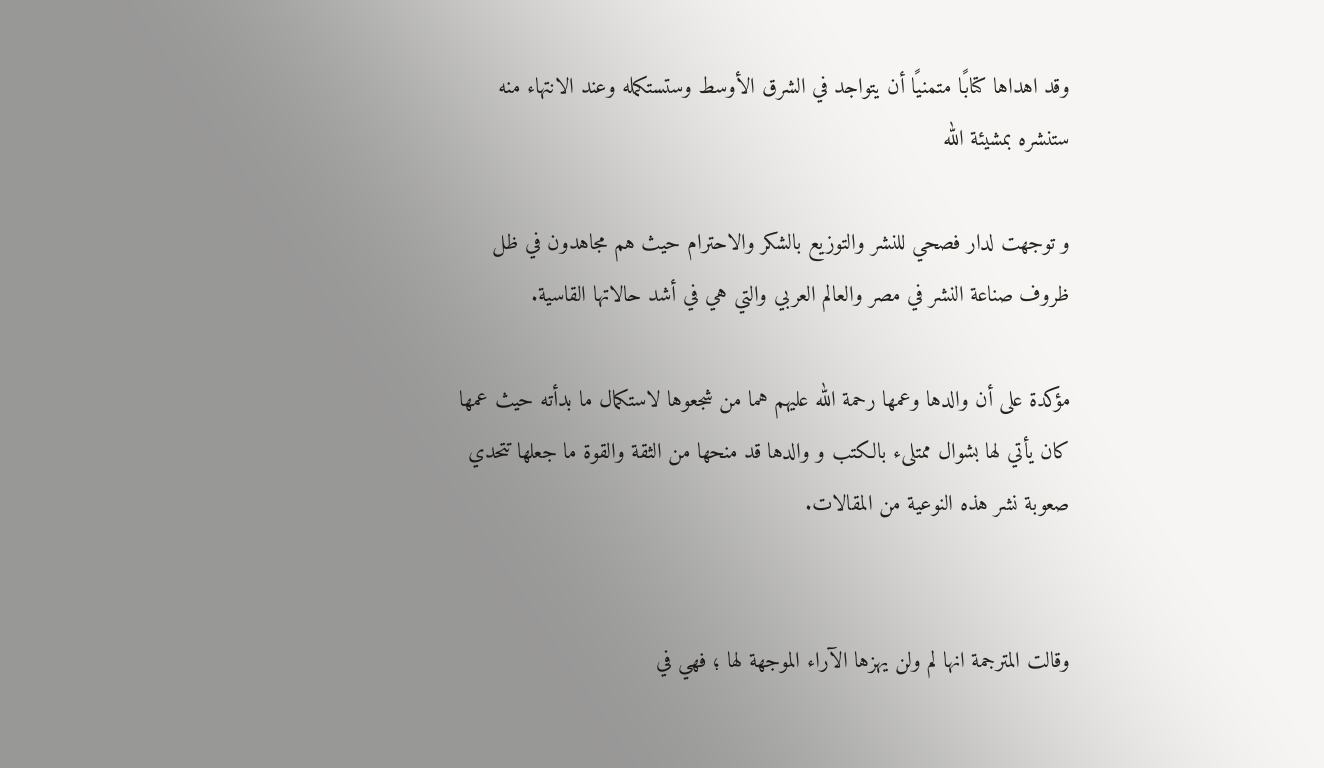وقد اهداها كتابًا متمنيًا أن يتواجد في الشرق الأوسط وستستكمله وعند الانتهاء منه ستنشره بمشيئة الله

و توجهت لدار فصحي للنشر والتوزيع بالشكر والاحترام حيث هم مجاهدون في ظل ظروف صناعة النشر في مصر والعالم العربي والتي هي في أشد حالاتها القاسية.

مؤكدة على أن والدها وعمها رحمة الله عليهم هما من شجعوها لاستكمال ما بدأته حيث عمها كان يأتي لها بشوال ممتلىء بالكتب و والدها قد منحها من الثقة والقوة ما جعلها تتحدي صعوبة نشر هذه النوعية من المقالات.


وقالت المترجمة انها لم ولن يهزها الآراء الموجهة لها ؛ فهي في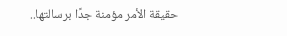حقيقة الأمر مؤمنة جدًا برسالتها..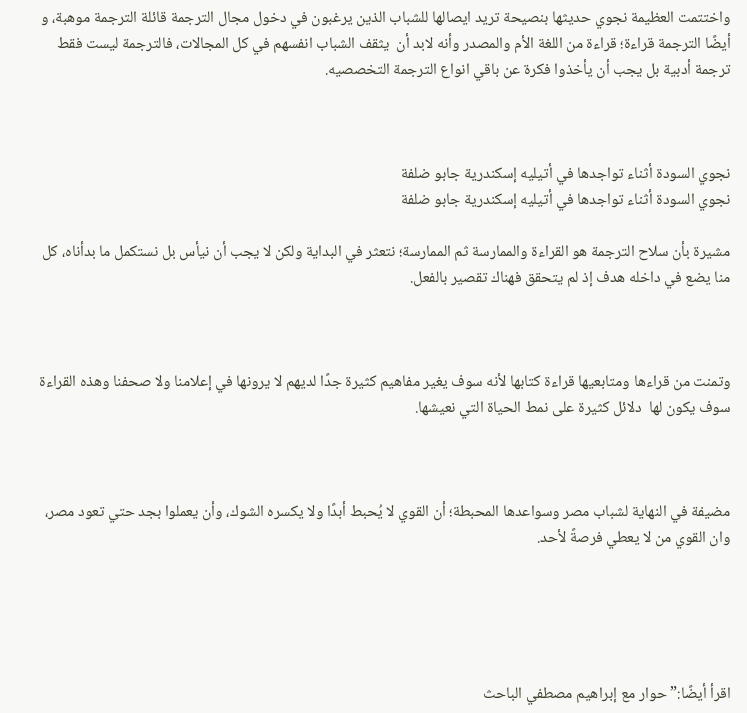واختتمت العظيمة نجوي حديثها بنصيحة تريد ايصالها للشباب الذين يرغبون في دخول مجال الترجمة قائلة الترجمة موهبة، و أيضًا الترجمة قراءة؛ قراءة من اللغة الأم والمصدر وأنه لابد أن  يثقف الشباب انفسهم في كل المجالات، فالترجمة ليست فقط ترجمة أدبية بل يجب أن يأخذوا فكرة عن باقي انواع الترجمة التخصصيه.



نجوي السودة أثناء تواجدها في أتيليه إسكندرية جابو ضلفة
نجوي السودة أثناء تواجدها في أتيليه إسكندرية جابو ضلفة

مشيرة بأن سلاح الترجمة هو القراءة والممارسة ثم الممارسة؛ نتعثر في البداية ولكن لا يجب أن نيأس بل نستكمل ما بدأناه، كل منا يضع في داخله هدف إذ لم يتحقق فهناك تقصير بالفعل.



وتمنت من قراءها ومتابعيها قراءة كتابها لأنه سوف يغير مفاهيم كثيرة جدًا لديهم لا يرونها في إعلامنا ولا صحفنا وهذه القراءة سوف يكون لها  دلائل كثيرة على نمط الحياة التي نعيشها.



مضيفة في النهاية لشباب مصر وسواعدها المحبطة؛ أن القوي لا يُحبط أبدًا ولا يكسره الشوك، وأن يعملوا بجد حتي تعود مصر، وان القوي من لا يعطي فرصةً لأحد.





اقرأ أيضًا:” حوار مع إبراهيم مصطفي الباحث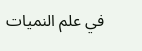في علم النميات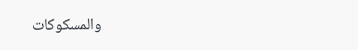والمسكوكات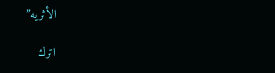الأثريه”

اترك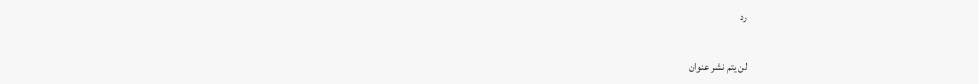رد

لن يتم نشر عنوان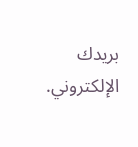بريدك الإلكتروني.